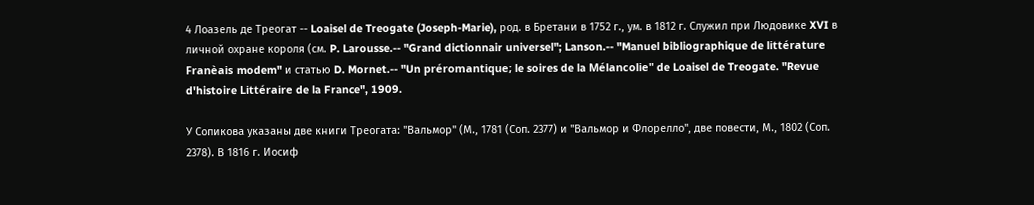4 Лоазель де Треогат -- Loaisel de Treogate (Joseph-Marie), род. в Бретани в 1752 г., ум. в 1812 г. Служил при Людовике XVI в личной охране короля (см. P. Larousse.-- "Grand dictionnair universel"; Lanson.-- "Manuel bibliographique de littérature Franèais modem" и статью D. Mornet.-- "Un préromantique; le soires de la Mélancolie" de Loaisel de Treogate. "Revue d'histoire Littéraire de la France", 1909.

У Сопикова указаны две книги Треогата: "Вальмор" (М., 1781 (Соп. 2377) и "Вальмор и Флорелло", две повести, М., 1802 (Соп. 2378). В 1816 г. Иосиф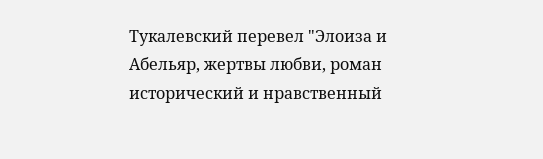Тукалевский перевел "Элоиза и Абельяр, жертвы любви, роман исторический и нравственный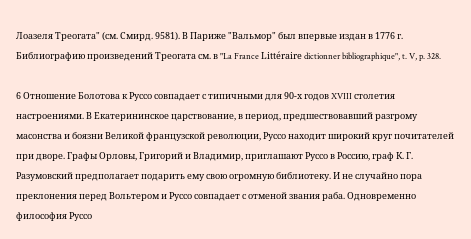Лоазеля Треогата" (см. Смирд. 9581). В Париже "Вальмор" был впервые издан в 1776 г. Библиографию произведений Треогата см. в "La France Littéraire dictionner bibliographique", t. V, p. 328.

6 Отношение Болотова к Руссо совпадает с типичными для 90-х годов XVIII столетия настроениями. В Екатерининское царствование, в период, предшествовавший разгрому масонства и боязни Великой французской революции, Руссо находит широкий круг почитателей при дворе. Графы Орловы, Григорий и Владимир, приглашают Руссо в Россию, граф К. Г. Разумовский предполагает подарить ему свою огромную библиотеку. И не случайно пора преклонения перед Вольтером и Руссо совпадает с отменой звания раба. Одновременно философия Руссо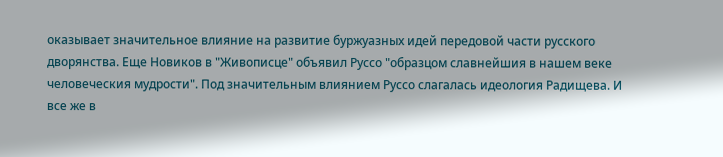оказывает значительное влияние на развитие буржуазных идей передовой части русского дворянства. Еще Новиков в "Живописце" объявил Руссо "образцом славнейшия в нашем веке человеческия мудрости". Под значительным влиянием Руссо слагалась идеология Радищева. И все же в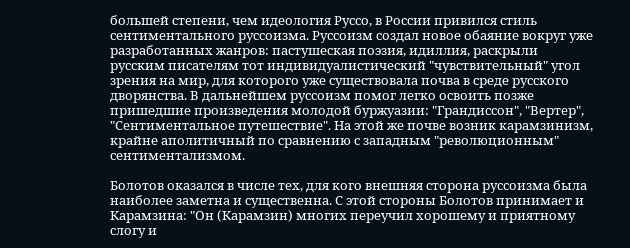большей степени, чем идеология Руссо, в России привился стиль сентиментального руссоизма. Руссоизм создал новое обаяние вокруг уже разработанных жанров: пастушеская поэзия, идиллия, раскрыли русским писателям тот индивидуалистический "чувствительный" угол зрения на мир, для которого уже существовала почва в среде русского дворянства. В дальнейшем руссоизм помог легко освоить позже пришедшие произведения молодой буржуазии: "Грандиссон", "Вертер", "Сентиментальное путешествие". На этой же почве возник карамзинизм, крайне аполитичный по сравнению с западным "революционным" сентиментализмом.

Болотов оказался в числе тех, для кого внешняя сторона руссоизма была наиболее заметна и существенна. С этой стороны Болотов принимает и Карамзина: "Он (Карамзин) многих переучил хорошему и приятному слогу и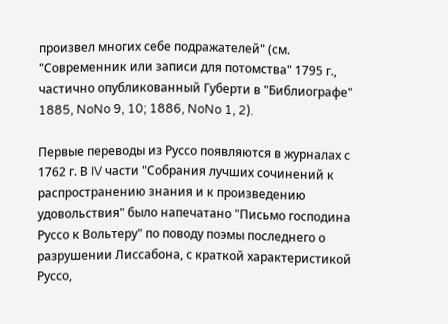произвел многих себе подражателей" (см. "Современник или записи для потомства" 1795 г., частично опубликованный Губерти в "Библиографе" 1885, NoNo 9, 10; 1886, NoNo 1, 2).

Первые переводы из Руссо появляются в журналах с 1762 г. В IV части "Собрания лучших сочинений к распространению знания и к произведению удовольствия" было напечатано "Письмо господина Руссо к Вольтеру" по поводу поэмы последнего о разрушении Лиссабона, с краткой характеристикой Руссо,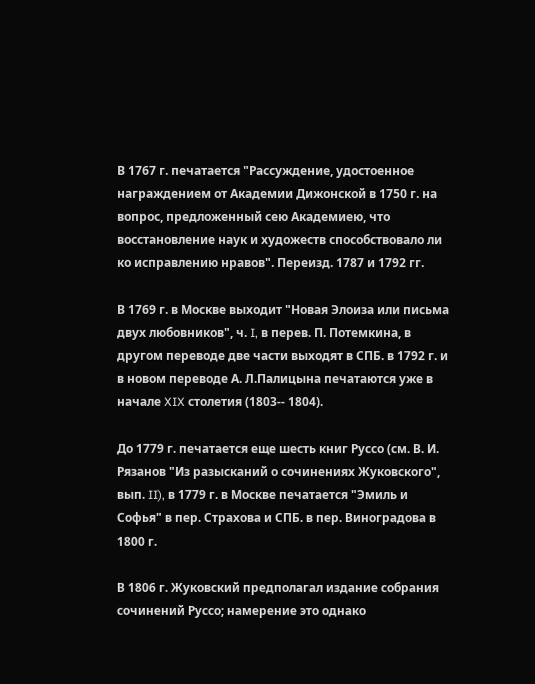В 1767 г. печатается "Рассуждение, удостоенное награждением от Академии Дижонской в 1750 г. на вопрос, предложенный сею Академиею, что восстановление наук и художеств способствовало ли ко исправлению нравов". Переизд. 1787 и 1792 гг.

В 1769 г. в Москве выходит "Новая Элоиза или письма двух любовников", ч. I, в перев. П. Потемкина, в другом переводе две части выходят в СПБ. в 1792 г. и в новом переводе А. Л.Палицына печатаются уже в начале XIX столетия (1803-- 1804).

До 1779 г. печатается еще шесть книг Руссо (см. В. И. Рязанов "Из разысканий о сочинениях Жуковского", вып. II), в 1779 г. в Москве печатается "Эмиль и Софья" в пер. Страхова и СПБ. в пер. Виноградова в 1800 г.

В 1806 г. Жуковский предполагал издание собрания сочинений Руссо; намерение это однако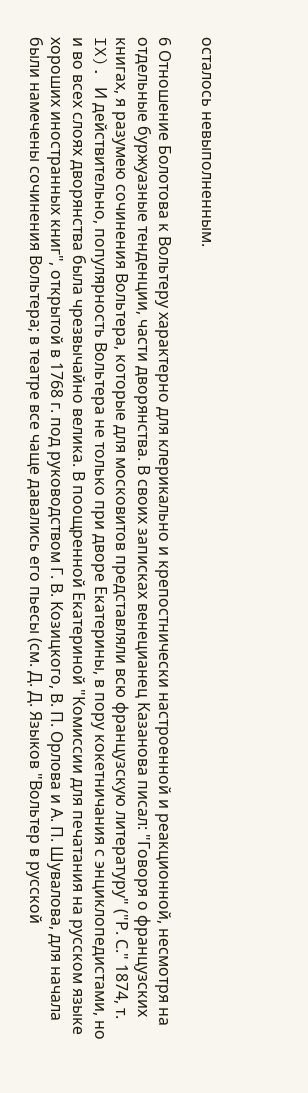осталось невыполненным.

6 Отношение Болотова к Вольтеру характерно для клерикально и крепостнически настроенной и реакционной, несмотря на отдельные буржуазные тенденции, части дворянства. В своих записках венецианец Казанова писал: "Говоря о французских книгах, я разумею сочинения Вольтера, которые для московитов представляли всю французскую литературу" ("Р. С." 1874, т. IX). И действительно, популярность Вольтера не только при дворе Екатерины, в пору кокетничания с энциклопедистами, но и во всех слоях дворянства была чрезвычайно велика. В поощренной Екатериной "Комиссии для печатания на русском языке хороших иностранных книг", открытой в 1768 г. под руководством Г. В. Козицкого, В. П. Орлова и А. П. Шувалова, для начала были намечены сочинения Вольтера; в театре все чаще давались его пьесы (см. Д. Д. Языков "Вольтер в русской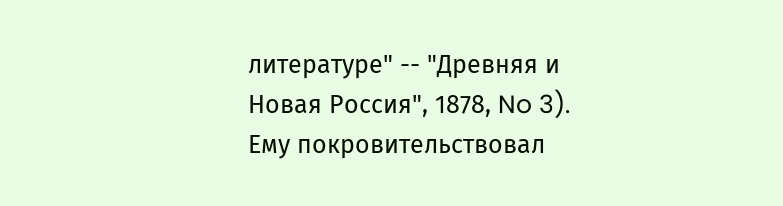литературе" -- "Древняя и Новая Россия", 1878, No 3). Ему покровительствовал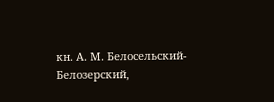кн. А. М. Белосельский-Белозерский,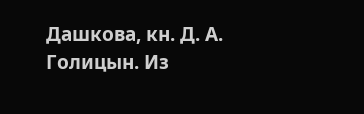Дашкова, кн. Д. А. Голицын. Из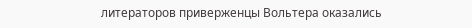литераторов приверженцы Вольтера оказались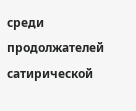среди продолжателей сатирической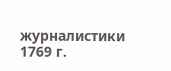журналистики 1769 г.